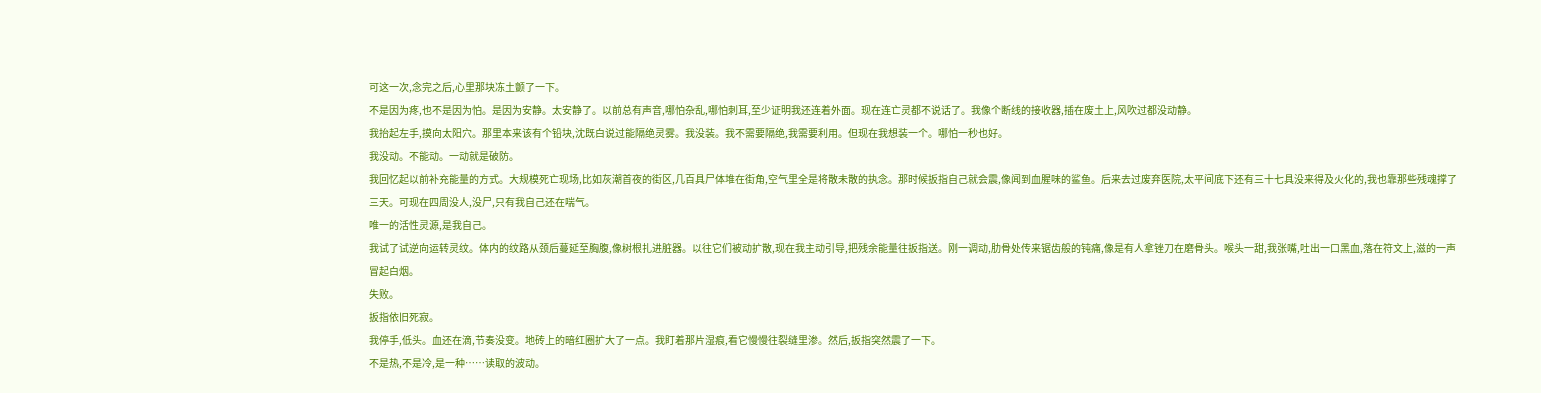可这一次,念完之后,心里那块冻土颤了一下。
不是因为疼,也不是因为怕。是因为安静。太安静了。以前总有声音,哪怕杂乱,哪怕刺耳,至少证明我还连着外面。现在连亡灵都不说话了。我像个断线的接收器,插在废土上,风吹过都没动静。
我抬起左手,摸向太阳穴。那里本来该有个铅块,沈既白说过能隔绝灵雾。我没装。我不需要隔绝,我需要利用。但现在我想装一个。哪怕一秒也好。
我没动。不能动。一动就是破防。
我回忆起以前补充能量的方式。大规模死亡现场,比如灰潮首夜的街区,几百具尸体堆在街角,空气里全是将散未散的执念。那时候扳指自己就会震,像闻到血腥味的鲨鱼。后来去过废弃医院,太平间底下还有三十七具没来得及火化的,我也靠那些残魂撑了三天。可现在四周没人,没尸,只有我自己还在喘气。
唯一的活性灵源,是我自己。
我试了试逆向运转灵纹。体内的纹路从颈后蔓延至胸腹,像树根扎进脏器。以往它们被动扩散,现在我主动引导,把残余能量往扳指送。刚一调动,肋骨处传来锯齿般的钝痛,像是有人拿锉刀在磨骨头。喉头一甜,我张嘴,吐出一口黑血,落在符文上,滋的一声冒起白烟。
失败。
扳指依旧死寂。
我停手,低头。血还在滴,节奏没变。地砖上的暗红圈扩大了一点。我盯着那片湿痕,看它慢慢往裂缝里渗。然后,扳指突然震了一下。
不是热,不是冷,是一种……读取的波动。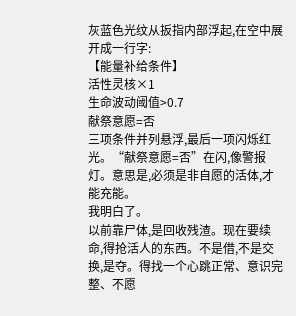灰蓝色光纹从扳指内部浮起,在空中展开成一行字:
【能量补给条件】
活性灵核×1
生命波动阈值>0.7
献祭意愿=否
三项条件并列悬浮,最后一项闪烁红光。“献祭意愿=否”在闪,像警报灯。意思是,必须是非自愿的活体,才能充能。
我明白了。
以前靠尸体,是回收残渣。现在要续命,得抢活人的东西。不是借,不是交换,是夺。得找一个心跳正常、意识完整、不愿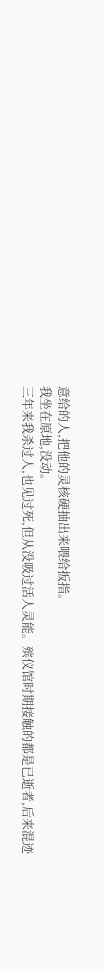意给的人,把他的灵核硬抽出来喂给扳指。
我坐在原地,没动。
三年来我杀过人,也见过死,但从没吸过活人灵能。殡仪馆时期接触的都是已逝者,后来混迹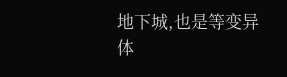地下城,也是等变异体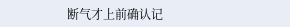断气才上前确认记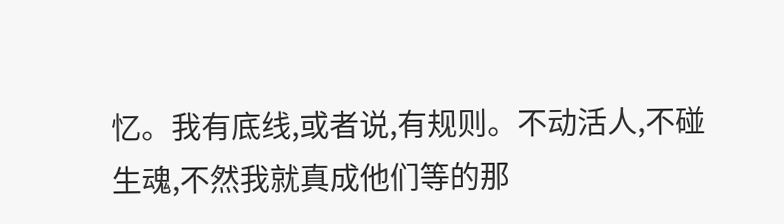忆。我有底线,或者说,有规则。不动活人,不碰生魂,不然我就真成他们等的那